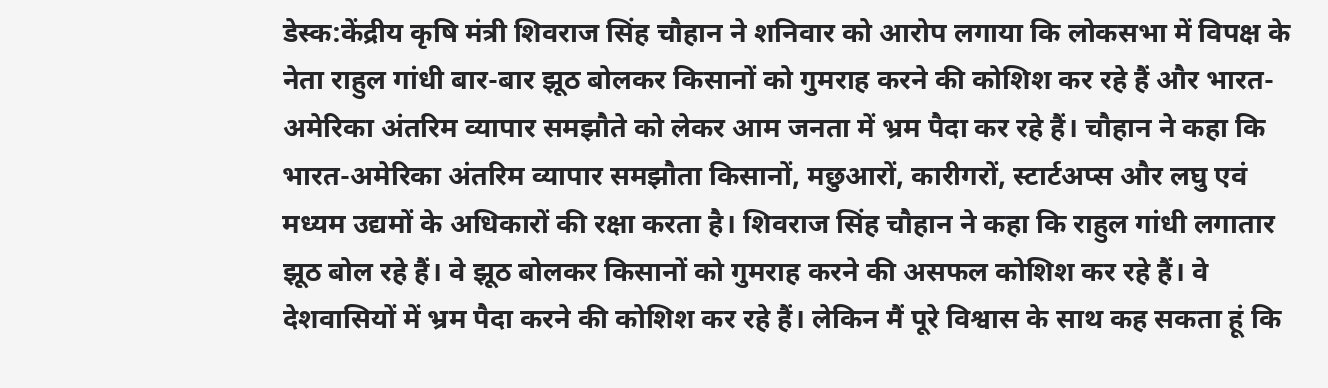डेस्क:केंद्रीय कृषि मंत्री शिवराज सिंह चौहान ने शनिवार को आरोप लगाया कि लोकसभा में विपक्ष के नेता राहुल गांधी बार-बार झूठ बोलकर किसानों को गुमराह करने की कोशिश कर रहे हैं और भारत-अमेरिका अंतरिम व्यापार समझौते को लेकर आम जनता में भ्रम पैदा कर रहे हैं। चौहान ने कहा कि भारत-अमेरिका अंतरिम व्यापार समझौता किसानों, मछुआरों, कारीगरों, स्टार्टअप्स और लघु एवं मध्यम उद्यमों के अधिकारों की रक्षा करता है। शिवराज सिंह चौहान ने कहा कि राहुल गांधी लगातार झूठ बोल रहे हैं। वे झूठ बोलकर किसानों को गुमराह करने की असफल कोशिश कर रहे हैं। वे देशवासियों में भ्रम पैदा करने की कोशिश कर रहे हैं। लेकिन मैं पूरे विश्वास के साथ कह सकता हूं कि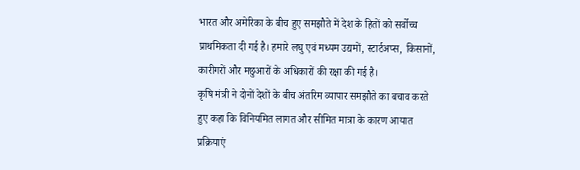भारत और अमेरिका के बीच हुए समझौते में देश के हितों को सर्वोच्च प्राथमिकता दी गई है। हमारे लघु एवं मध्यम उद्यमों, स्टार्टअप्स, किसानों, कारीगरों और मछुआरों के अधिकारों की रक्षा की गई है।
कृषि मंत्री ने दोनों देशों के बीच अंतरिम व्यापार समझौते का बचाव करते हुए कहा कि विनियमित लागत और सीमित मात्रा के कारण आयात प्रक्रियाएं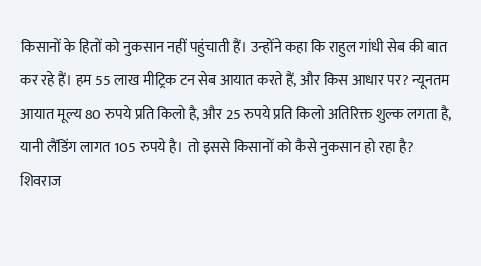किसानों के हितों को नुकसान नहीं पहुंचाती हैं। उन्होंने कहा कि राहुल गांधी सेब की बात कर रहे हैं। हम 55 लाख मीट्रिक टन सेब आयात करते हैं, और किस आधार पर? न्यूनतम आयात मूल्य 80 रुपये प्रति किलो है, और 25 रुपये प्रति किलो अतिरिक्त शुल्क लगता है, यानी लैंडिंग लागत 105 रुपये है। तो इससे किसानों को कैसे नुकसान हो रहा है?
शिवराज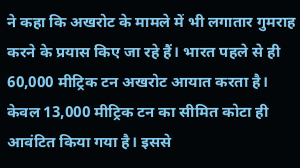ने कहा कि अखरोट के मामले में भी लगातार गुमराह करने के प्रयास किए जा रहे हैं। भारत पहले से ही 60,000 मीट्रिक टन अखरोट आयात करता है। केवल 13,000 मीट्रिक टन का सीमित कोटा ही आवंटित किया गया है। इससे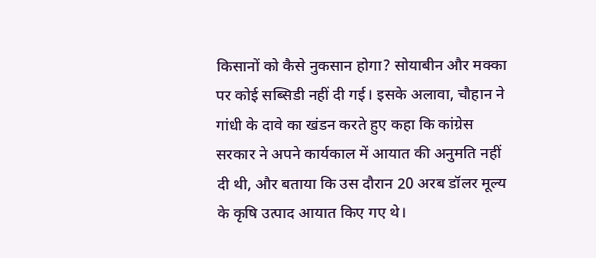किसानों को कैसे नुकसान होगा? सोयाबीन और मक्का पर कोई सब्सिडी नहीं दी गई। इसके अलावा, चौहान ने गांधी के दावे का खंडन करते हुए कहा कि कांग्रेस सरकार ने अपने कार्यकाल में आयात की अनुमति नहीं दी थी, और बताया कि उस दौरान 20 अरब डॉलर मूल्य के कृषि उत्पाद आयात किए गए थे।